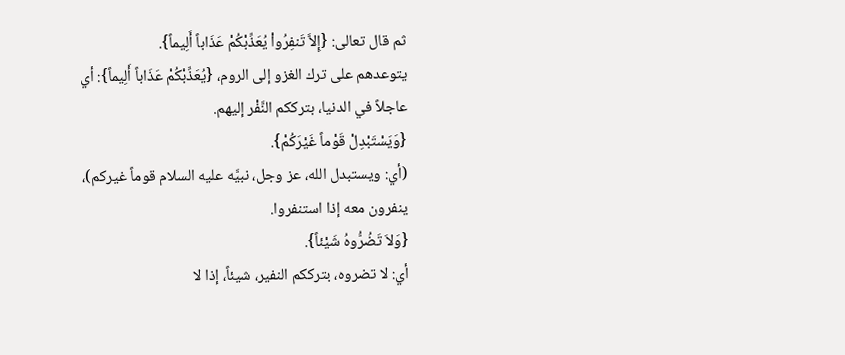ثم قال تعالى: {إِلاَّ تَنفِرُواْ يُعَذِّبْكُمْ عَذَاباً أَلِيماً}.
يتوعدهم على ترك الغزو إلى الروم، {يُعَذِّبْكُمْ عَذَاباً أَلِيماً}: أي عاجلاً في الدنيا، بترككم النَّفْر إليهم.
{وَيَسْتَبْدِلْ قَوْماً غَيْرَكُمْ}.
(أي: ويستبدل الله، عز وجل، نبيَّه عليه السلام قوماً غيركم)، ينفرون معه إذا استنفروا.
{وَلاَ تَضُرُّوهُ شَيْئاً}.
أي: لا تضروه، بترككم النفير، شيئاً، إذا لا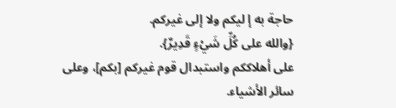حاجة به إ ليكم ولا إلى غيركم.
{والله على كُلِّ شَيْءٍ قَدِيرٌ}.
على أهلاككم واستبدال قوم غيركم [بكم]، وعلى سائر الأشياء.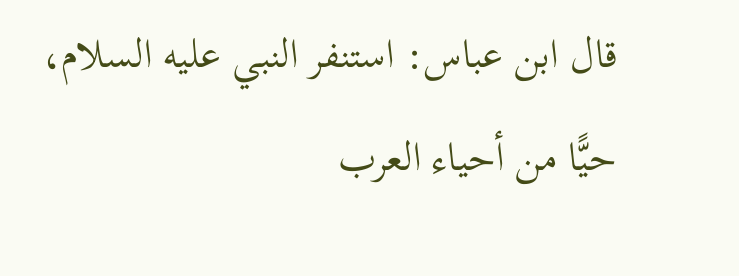قال ابن عباس: استنفر النبي عليه السلام، حيًّا من أحياء العرب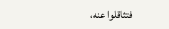فتثاقلوا عنه،